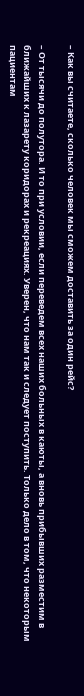– Как вы считаете, сколько человек мы сможем доставить за один рейс?

– От тысячи до полутора. И то при условии, если переведем всех наших больных в каюты, а вновь прибывших разместим в ближайших к лазарету коридорах и рекреациях. Уверен, что нам так и следует поступить. Только дело в том, что некоторым пациентам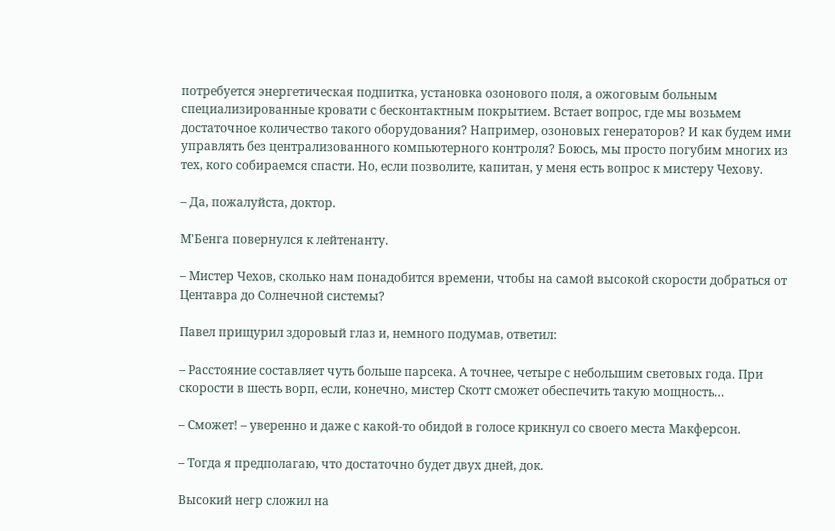потребуется энергетическая подпитка, установка озонового поля, а ожоговым больным специализированные кровати с бесконтактным покрытием. Встает вопрос, где мы возьмем достаточное количество такого оборудования? Например, озоновых генераторов? И как будем ими управлять без централизованного компьютерного контроля? Боюсь, мы просто погубим многих из тех, кого собираемся спасти. Но, если позволите, капитан, у меня есть вопрос к мистеру Чехову.

– Да, пожалуйста, доктор.

М'Бенга повернулся к лейтенанту.

– Мистер Чехов, сколько нам понадобится времени, чтобы на самой высокой скорости добраться от Центавра до Солнечной системы?

Павел прищурил здоровый глаз и, немного подумав, ответил:

– Расстояние составляет чуть больше парсека. А точнее, четыре с небольшим световых года. При скорости в шесть ворп, если, конечно, мистер Скотт сможет обеспечить такую мощность…

– Сможет! – уверенно и даже с какой-то обидой в голосе крикнул со своего места Макферсон.

– Тогда я предполагаю, что достаточно будет двух дней, док.

Высокий негр сложил на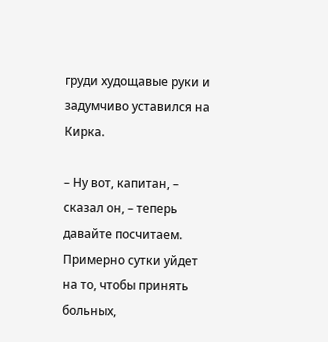груди худощавые руки и задумчиво уставился на Кирка.

– Ну вот, капитан, – сказал он, – теперь давайте посчитаем. Примерно сутки уйдет на то, чтобы принять больных,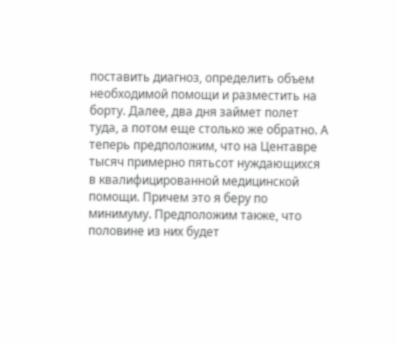поставить диагноз, определить объем необходимой помощи и разместить на борту. Далее, два дня займет полет туда, а потом еще столько же обратно. А теперь предположим, что на Центавре тысяч примерно пятьсот нуждающихся в квалифицированной медицинской помощи. Причем это я беру по минимуму. Предположим также, что половине из них будет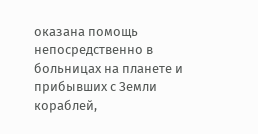оказана помощь непосредственно в больницах на планете и прибывших с Земли кораблей,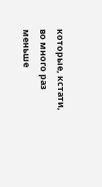которые, кстати, во много раз меньше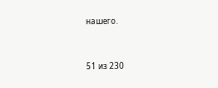нашего.



51 из 230